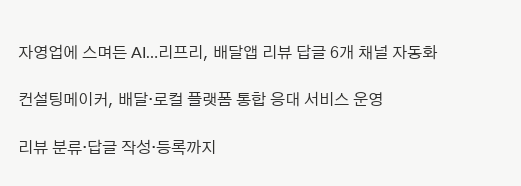자영업에 스며든 AI…리프리, 배달앱 리뷰 답글 6개 채널 자동화

컨설팅메이커, 배달·로컬 플랫폼 통합 응대 서비스 운영

리뷰 분류·답글 작성·등록까지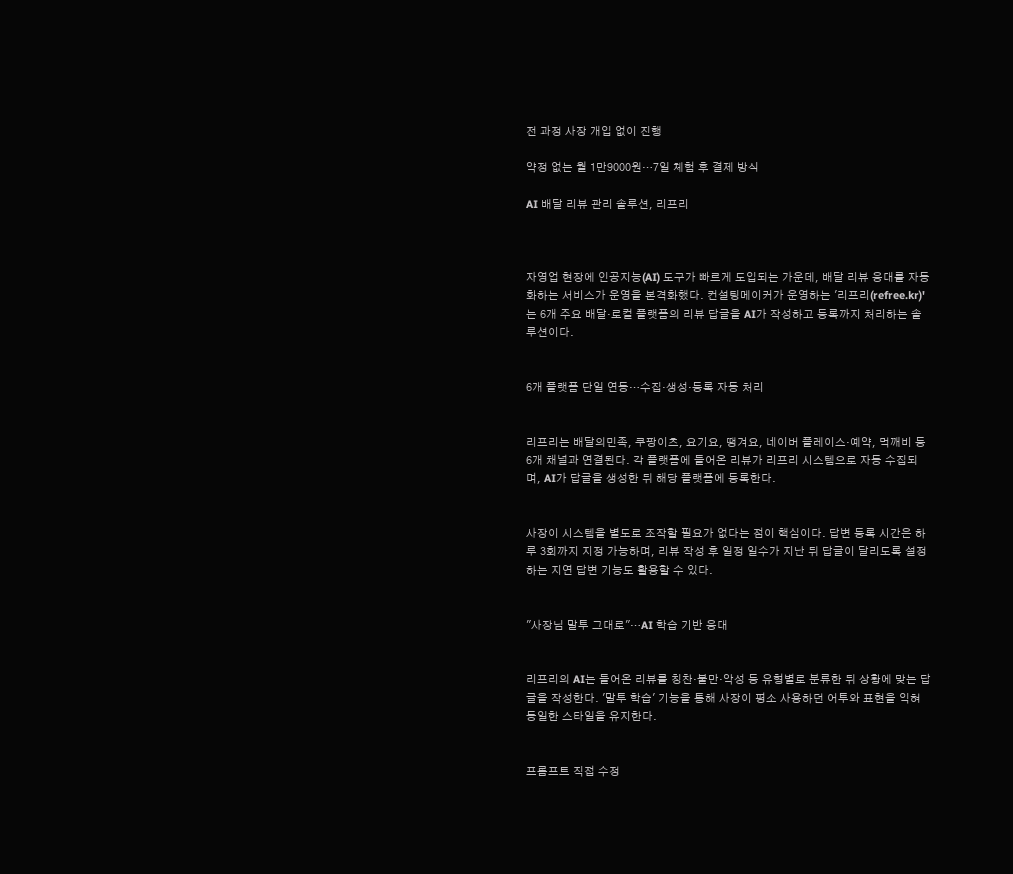전 과정 사장 개입 없이 진행

약정 없는 월 1만9000원…7일 체험 후 결제 방식

AI 배달 리뷰 관리 솔루션, 리프리



자영업 현장에 인공지능(AI) 도구가 빠르게 도입되는 가운데, 배달 리뷰 응대를 자동화하는 서비스가 운영을 본격화했다. 컨설팅메이커가 운영하는 '리프리(refree.kr)'는 6개 주요 배달·로컬 플랫폼의 리뷰 답글을 AI가 작성하고 등록까지 처리하는 솔루션이다.


6개 플랫폼 단일 연동…수집·생성·등록 자동 처리


리프리는 배달의민족, 쿠팡이츠, 요기요, 땡겨요, 네이버 플레이스·예약, 먹깨비 등 6개 채널과 연결된다. 각 플랫폼에 들어온 리뷰가 리프리 시스템으로 자동 수집되며, AI가 답글을 생성한 뒤 해당 플랫폼에 등록한다.


사장이 시스템을 별도로 조작할 필요가 없다는 점이 핵심이다. 답변 등록 시간은 하루 3회까지 지정 가능하며, 리뷰 작성 후 일정 일수가 지난 뒤 답글이 달리도록 설정하는 지연 답변 기능도 활용할 수 있다.


"사장님 말투 그대로"…AI 학습 기반 응대


리프리의 AI는 들어온 리뷰를 칭찬·불만·악성 등 유형별로 분류한 뒤 상황에 맞는 답글을 작성한다. '말투 학습' 기능을 통해 사장이 평소 사용하던 어투와 표현을 익혀 동일한 스타일을 유지한다.


프롬프트 직접 수정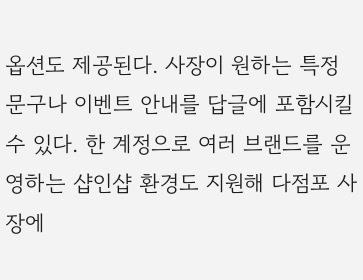옵션도 제공된다. 사장이 원하는 특정 문구나 이벤트 안내를 답글에 포함시킬 수 있다. 한 계정으로 여러 브랜드를 운영하는 샵인샵 환경도 지원해 다점포 사장에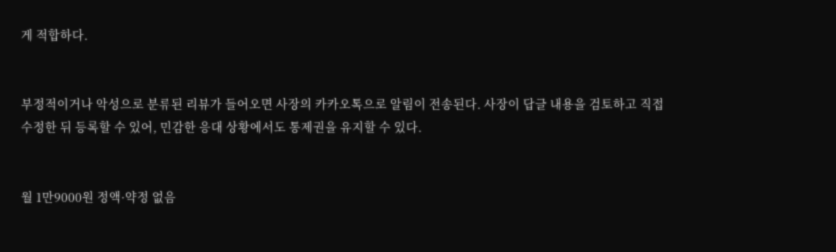게 적합하다.


부정적이거나 악성으로 분류된 리뷰가 들어오면 사장의 카카오톡으로 알림이 전송된다. 사장이 답글 내용을 검토하고 직접 수정한 뒤 등록할 수 있어, 민감한 응대 상황에서도 통제권을 유지할 수 있다.


월 1만9000원 정액·약정 없음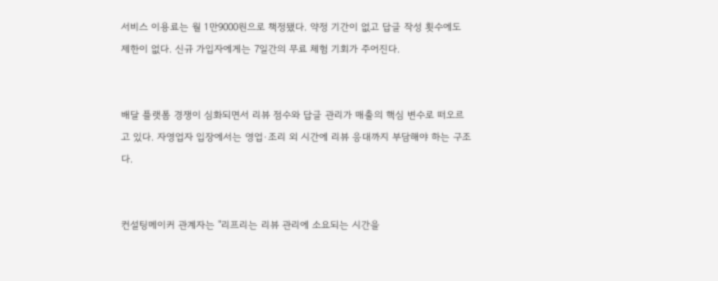서비스 이용료는 월 1만9000원으로 책정됐다. 약정 기간이 없고 답글 작성 횟수에도 제한이 없다. 신규 가입자에게는 7일간의 무료 체험 기회가 주어진다.


배달 플랫폼 경쟁이 심화되면서 리뷰 점수와 답글 관리가 매출의 핵심 변수로 떠오르고 있다. 자영업자 입장에서는 영업·조리 외 시간에 리뷰 응대까지 부담해야 하는 구조다.


컨설팅메이커 관계자는 "리프리는 리뷰 관리에 소요되는 시간을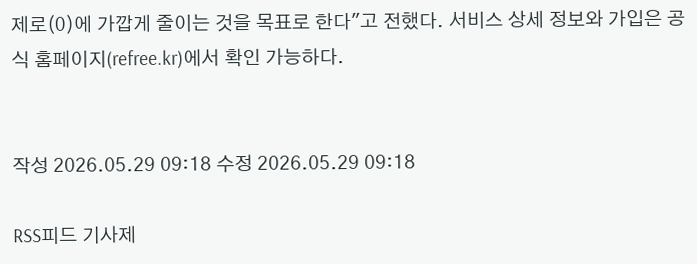제로(0)에 가깝게 줄이는 것을 목표로 한다"고 전했다. 서비스 상세 정보와 가입은 공식 홈페이지(refree.kr)에서 확인 가능하다.


작성 2026.05.29 09:18 수정 2026.05.29 09:18

RSS피드 기사제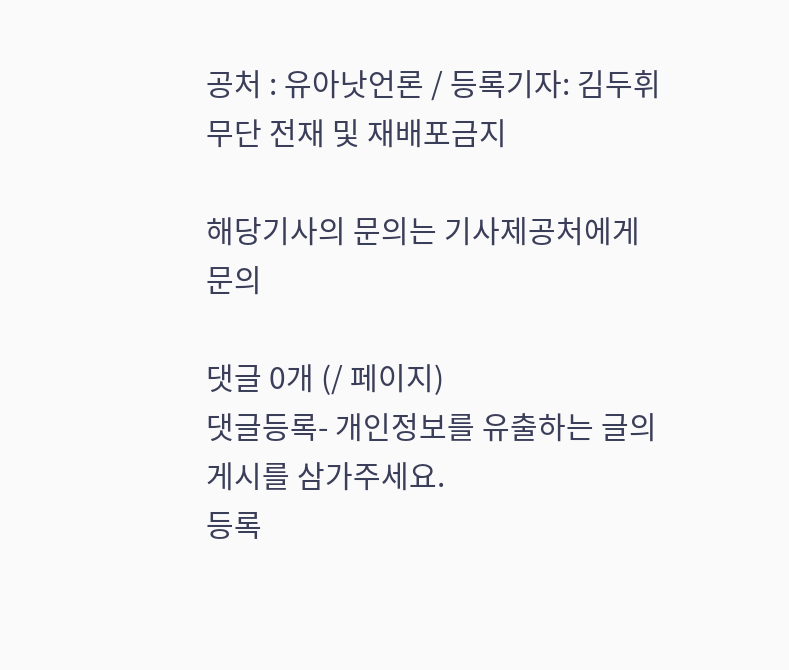공처 : 유아낫언론 / 등록기자: 김두휘 무단 전재 및 재배포금지

해당기사의 문의는 기사제공처에게 문의

댓글 0개 (/ 페이지)
댓글등록- 개인정보를 유출하는 글의 게시를 삼가주세요.
등록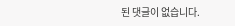된 댓글이 없습니다.